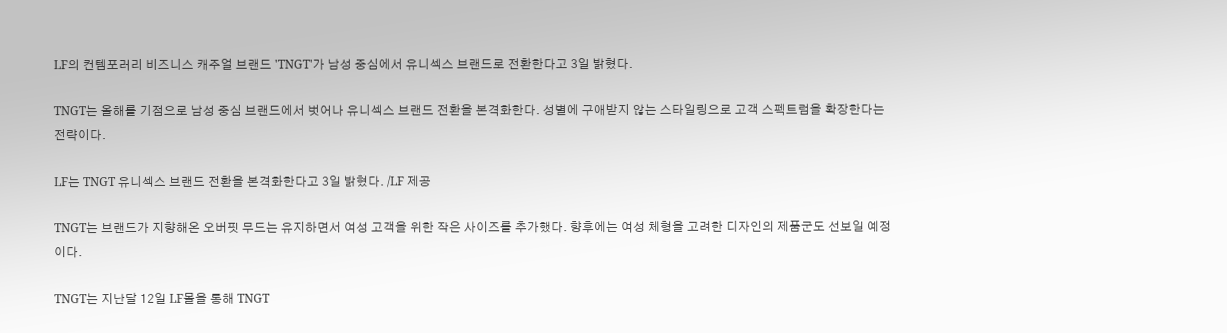LF의 컨템포러리 비즈니스 캐주얼 브랜드 'TNGT'가 남성 중심에서 유니섹스 브랜드로 전환한다고 3일 밝혔다.

TNGT는 올해를 기점으로 남성 중심 브랜드에서 벗어나 유니섹스 브랜드 전환을 본격화한다. 성별에 구애받지 않는 스타일링으로 고객 스펙트럼을 확장한다는 전략이다.

LF는 TNGT 유니섹스 브랜드 전환을 본격화한다고 3일 밝혔다. /LF 제공

TNGT는 브랜드가 지향해온 오버핏 무드는 유지하면서 여성 고객을 위한 작은 사이즈를 추가했다. 향후에는 여성 체형을 고려한 디자인의 제품군도 선보일 예정이다.

TNGT는 지난달 12일 LF몰을 통해 TNGT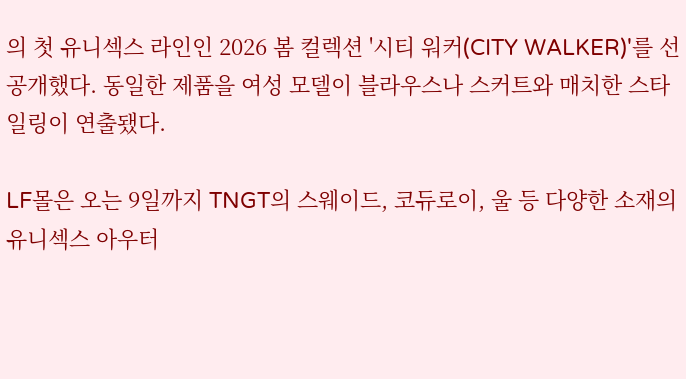의 첫 유니섹스 라인인 2026 봄 컬렉션 '시티 워커(CITY WALKER)'를 선공개했다. 동일한 제품을 여성 모델이 블라우스나 스커트와 매치한 스타일링이 연출됐다.

LF몰은 오는 9일까지 TNGT의 스웨이드, 코듀로이, 울 등 다양한 소재의 유니섹스 아우터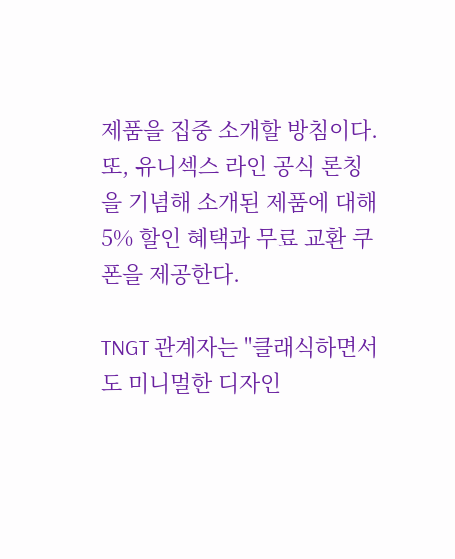제품을 집중 소개할 방침이다. 또, 유니섹스 라인 공식 론칭을 기념해 소개된 제품에 대해 5% 할인 혜택과 무료 교환 쿠폰을 제공한다.

TNGT 관계자는 "클래식하면서도 미니멀한 디자인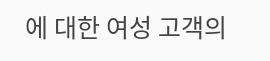에 대한 여성 고객의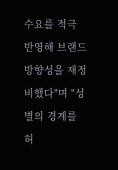수요를 적극 반영해 브랜드 방향성을 재정비했다"며 "성별의 경계를 허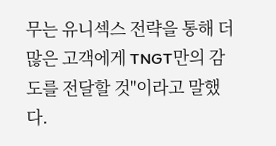무는 유니섹스 전략을 통해 더 많은 고객에게 TNGT만의 감도를 전달할 것"이라고 말했다.